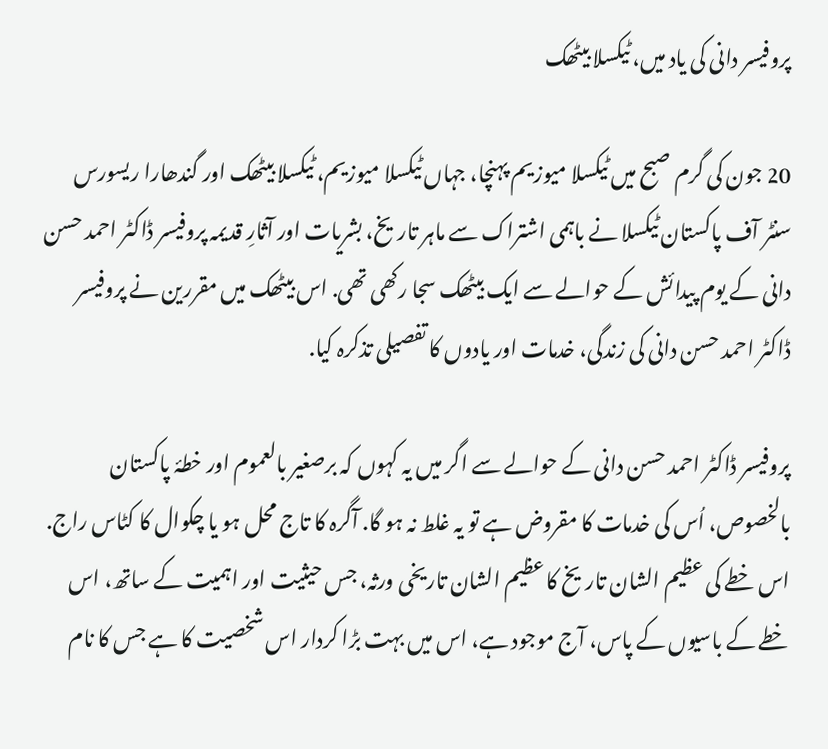پروفیسر دانی کی یاد میں، ٹیکسلا بیٹھک

20 جون کی گرم صبح میں ٹیکسلا میوزیم پہنچا، جہاں ٹیکسلا میوزیم، ٹیکسلا بیٹھک اور گندھارا ریسورس سنٹر آف پاکستان ٹیکسلا نے باہمی اشتراک سے ماہر تاریخ، بشریات اور آثارِ قدیمہ پروفیسر ڈاکٹر احمد حسن دانی کے یوم پیدائش کے حوالے سے ایک بیٹھک سجا رکھی تھی. اس بیٹھک میں مقررین نے پروفیسر ڈاکٹر احمد حسن دانی کی زندگی، خدمات اور یادوں کا تفصیلی تذکرہ کیا.

پروفیسر ڈاکٹر احمد حسن دانی کے حوالے سے اگر میں یہ کہوں کہ برصغیر بالعموم اور خطۂ پاکستان بالخصوص، اُس کی خدمات کا مقروض ہے تو یہ غلط نہ ہو گا. آگرہ کا تاج محل ہو یا چکوال کا کٹاس راج. اس خطے کی عظیم الشان تاریخ کا عظیم الشان تاریخی ورثہ، جس حیثیت اور اہمیت کے ساتھ، اس خطے کے باسیوں کے پاس، آج موجود ہے، اس میں بہت بڑا کردار اس شخصیت کا ہے جس کا نام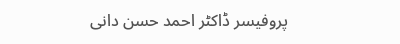پروفیسر ڈاکٹر احمد حسن دانی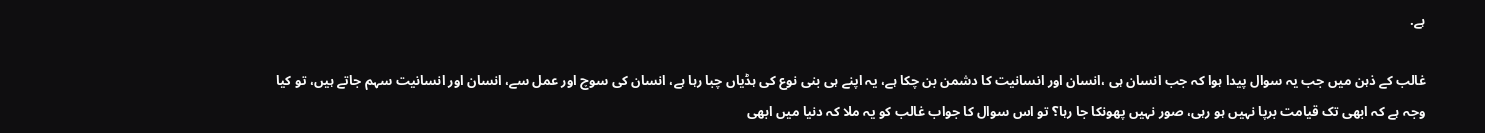ہے.

غالب کے ذہن میں جب یہ سوال پیدا ہوا کہ جب انسان ہی ،انسان اور انسانیت کا دشمن بن چکا ہے، یہ اپنے ہی بنی نوع کی ہڈیاں چبا رہا ہے، انسان کی سوچ اور عمل سے، انسان اور انسانیت سہم جاتے ہیں، تو کیا وجہ ہے کہ ابھی تک قیامت برپا نہیں ہو رہی، صور نہیں پھونکا جا رہا؟ تو اس سوال کا جواب غالب کو یہ ملا کہ دنیا میں ابھی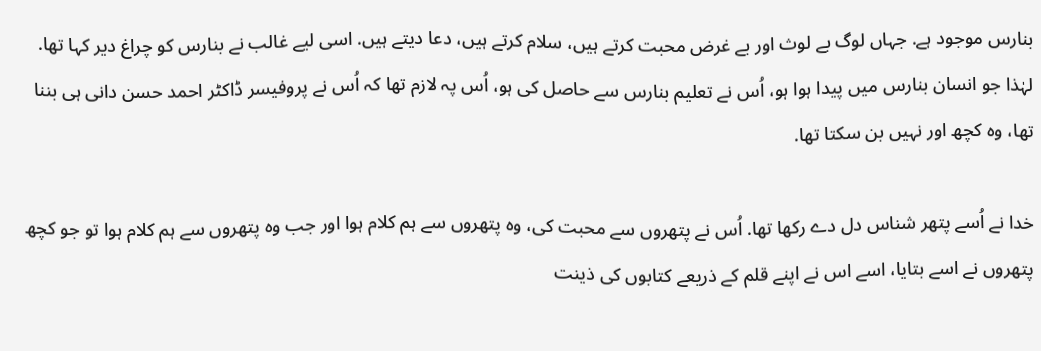بنارس موجود ہے. جہاں لوگ بے لوث اور بے غرض محبت کرتے ہیں، سلام کرتے ہیں، دعا دیتے ہیں. اسی لیے غالب نے بنارس کو چراغ دیر کہا تھا. لہٰذا جو انسان بنارس میں پیدا ہوا ہو، اُس نے تعلیم بنارس سے حاصل کی ہو، اُس پہ لازم تھا کہ اُس نے پروفیسر ڈاکٹر احمد حسن دانی ہی بننا تھا، وہ کچھ اور نہیں بن سکتا تھا.

خدا نے اُسے پتھر شناس دل دے رکھا تھا. اُس نے پتھروں سے محبت کی، وہ پتھروں سے ہم کلام ہوا اور جب وہ پتھروں سے ہم کلام ہوا تو جو کچھ پتھروں نے اسے بتایا، اسے اس نے اپنے قلم کے ذریعے کتابوں کی ذینت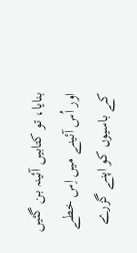بنایا، تو کتابیں آئینہ بن گئیں اور اُس آئینے میں اِس خطے کے باسیوں کو اپنے گزرے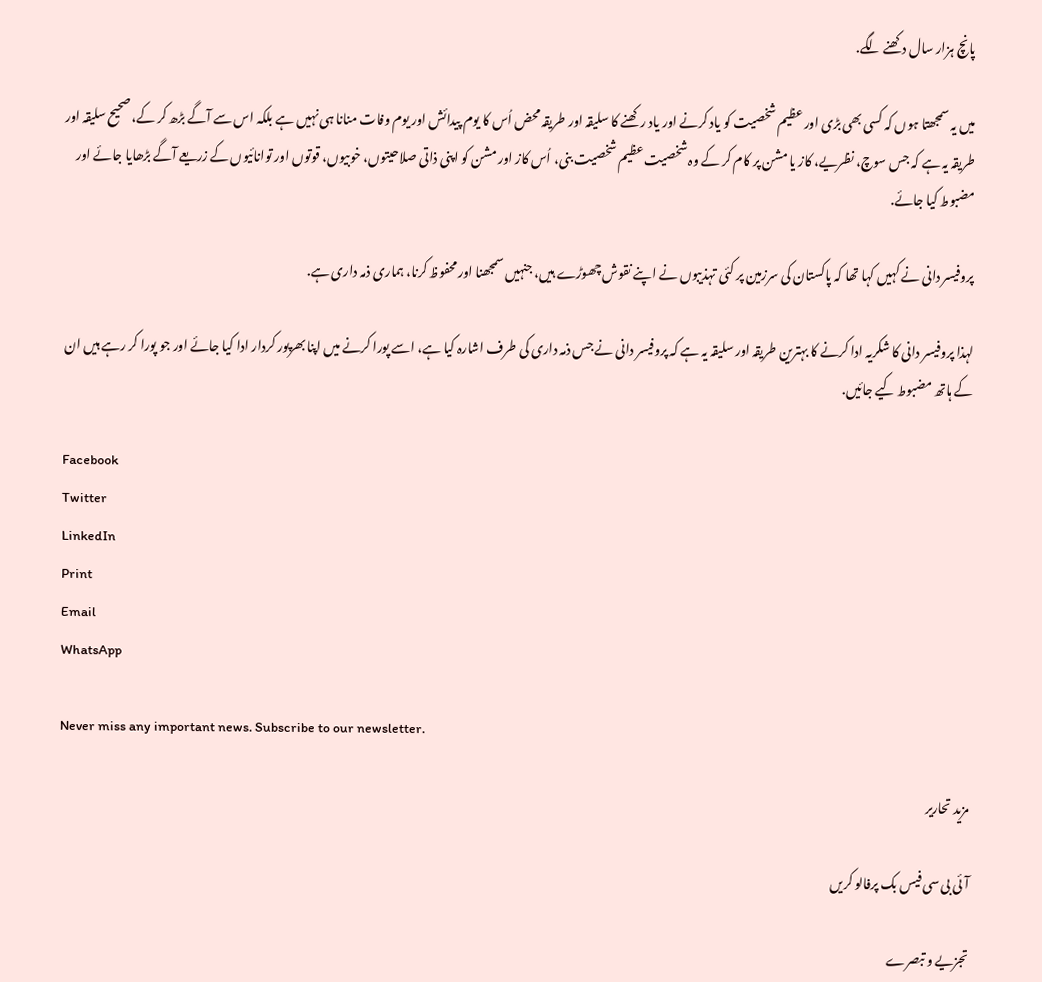پانچ ہزار سال دکھنے لگے.

میں یہ سمجھتا ہوں کہ کسی بھی بڑی اور عظیم شخصیت کو یاد کرنے اور یاد رکھنے کا سلیقہ اور طریقہ محض اُس کا یوم پیدائش اور یوم وفات منانا ہی نہیں ہے بلکہ اس سے آگے بڑھ کر کے، صحیح سلیقہ اور طریقہ یہ ہے کہ جس سوچ، نظریے، کاز یا مشن پر کام کر کے وہ شخصیت عظیم شخصیت بنی، اُس کاز اور مشن کو اپنی ذاتی صلاحیتوں، خوبیوں، قوتوں اور توانائیوں کے زریعے آگے بڑھایا جائے اور مضبوط کیا جائے.

پروفیسر دانی نے کہیں کہا تھا کہ پاکستان کی سرزمین پر کئی تہذیبوں نے اپنے نقوش چھوڑے ہیں، جنہیں سمجھنا اور محفوظ کرنا، ہماری ذمہ داری ہے.

لہذا پروفیسر دانی کا شکریہ ادا کرنے کا بہترین طریقہ اور سلیقہ یہ ہے کہ پروفیسر دانی نے جس ذمہ داری کی طرف اشارہ کیا ہے، اسے پورا کرنے میں اپنا بھرپور کردار ادا کیا جائے اور جو پورا کر رہے ہیں ان کے ہاتھ مضبوط کیے جائیں.

Facebook
Twitter
LinkedIn
Print
Email
WhatsApp

Never miss any important news. Subscribe to our newsletter.

مزید تحاریر

آئی بی سی فیس بک پرفالو کریں

تجزیے و تبصرے